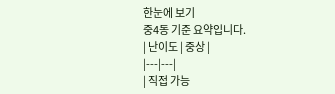한눈에 보기
중4동 기준 요약입니다.
| 난이도 | 중상 |
|---|---|
| 직접 가능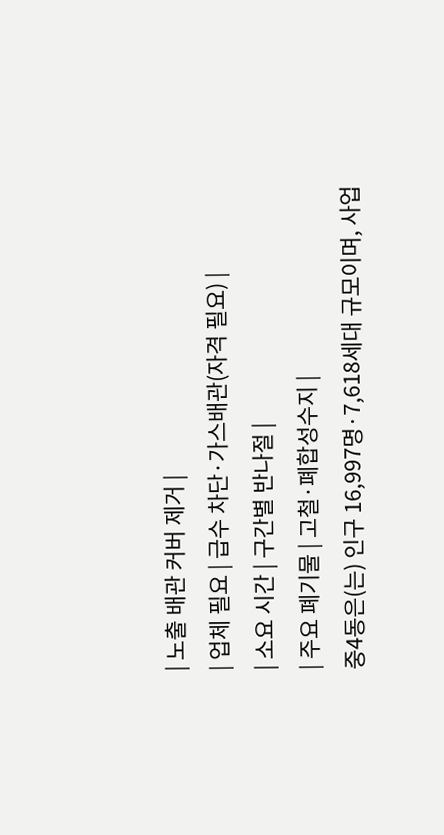| 노출 배관 커버 제거 |
| 업체 필요 | 급수 차단·가스배관(자격 필요) |
| 소요 시간 | 구간별 반나절 |
| 주요 폐기물 | 고철·폐합성수지 |
중4동은(는) 인구 16,997명·7,618세대 규모이며, 사업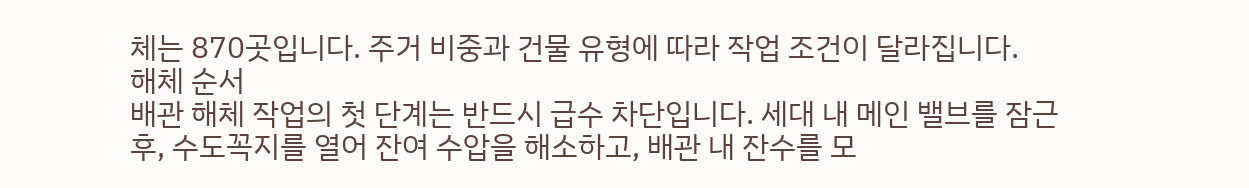체는 870곳입니다. 주거 비중과 건물 유형에 따라 작업 조건이 달라집니다.
해체 순서
배관 해체 작업의 첫 단계는 반드시 급수 차단입니다. 세대 내 메인 밸브를 잠근 후, 수도꼭지를 열어 잔여 수압을 해소하고, 배관 내 잔수를 모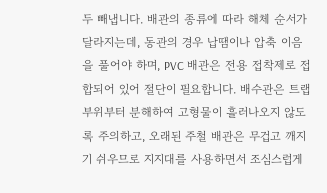두 빼냅니다. 배관의 종류에 따라 해체 순서가 달라지는데, 동관의 경우 납땜이나 압축 이음을 풀어야 하며, PVC 배관은 전용 접착제로 접합되어 있어 절단이 필요합니다. 배수관은 트랩 부위부터 분해하여 고형물이 흘러나오지 않도록 주의하고, 오래된 주철 배관은 무겁고 깨지기 쉬우므로 지지대를 사용하면서 조심스럽게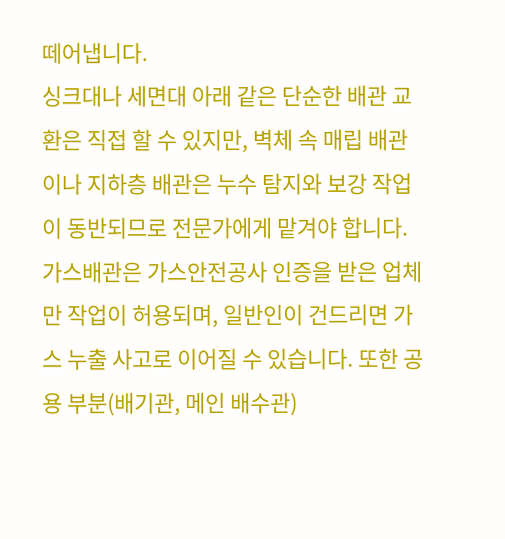떼어냅니다.
싱크대나 세면대 아래 같은 단순한 배관 교환은 직접 할 수 있지만, 벽체 속 매립 배관이나 지하층 배관은 누수 탐지와 보강 작업이 동반되므로 전문가에게 맡겨야 합니다. 가스배관은 가스안전공사 인증을 받은 업체만 작업이 허용되며, 일반인이 건드리면 가스 누출 사고로 이어질 수 있습니다. 또한 공용 부분(배기관, 메인 배수관)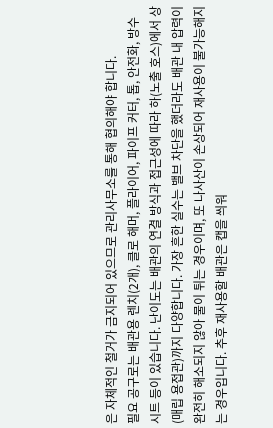은 자체적인 철거가 금지되어 있으므로 관리사무소를 통해 협의해야 합니다.
필요 공구로는 배관용 렌치(2개), 클로 해머, 플라이어, 파이프 커터, 톱, 안전화, 방수 시트 등이 있습니다. 난이도는 배관의 연결 방식과 접근성에 따라 하(노출 호스)에서 상(매립 용접관)까지 다양합니다. 가장 흔한 실수는 밸브 차단을 했더라도 배관 내 압력이 완전히 해소되지 않아 물이 튀는 경우이며, 또 나사산이 손상되어 재사용이 불가능해지는 경우입니다. 추후 재사용할 배관은 캡을 씌워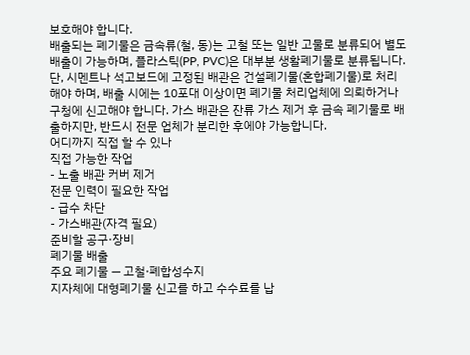보호해야 합니다.
배출되는 폐기물은 금속류(철, 동)는 고철 또는 일반 고물로 분류되어 별도 배출이 가능하며, 플라스틱(PP, PVC)은 대부분 생활폐기물로 분류됩니다. 단, 시멘트나 석고보드에 고정된 배관은 건설폐기물(혼합폐기물)로 처리해야 하며, 배출 시에는 10포대 이상이면 폐기물 처리업체에 의뢰하거나 구청에 신고해야 합니다. 가스 배관은 잔류 가스 제거 후 금속 폐기물로 배출하지만, 반드시 전문 업체가 분리한 후에야 가능합니다.
어디까지 직접 할 수 있나
직접 가능한 작업
- 노출 배관 커버 제거
전문 인력이 필요한 작업
- 급수 차단
- 가스배관(자격 필요)
준비할 공구·장비
폐기물 배출
주요 폐기물 — 고철·폐합성수지
지자체에 대형폐기물 신고를 하고 수수료를 납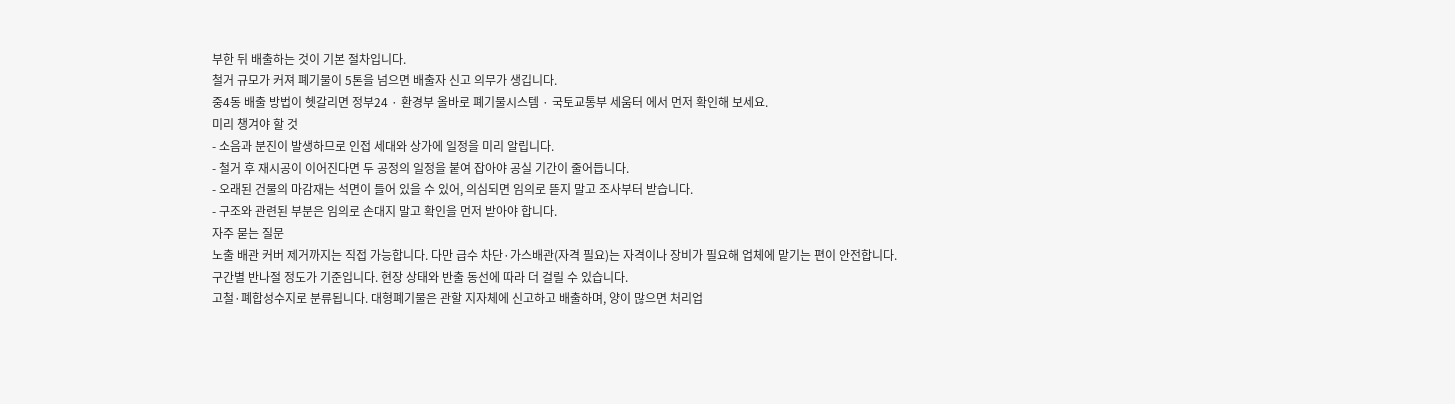부한 뒤 배출하는 것이 기본 절차입니다.
철거 규모가 커져 폐기물이 5톤을 넘으면 배출자 신고 의무가 생깁니다.
중4동 배출 방법이 헷갈리면 정부24 · 환경부 올바로 폐기물시스템 · 국토교통부 세움터 에서 먼저 확인해 보세요.
미리 챙겨야 할 것
- 소음과 분진이 발생하므로 인접 세대와 상가에 일정을 미리 알립니다.
- 철거 후 재시공이 이어진다면 두 공정의 일정을 붙여 잡아야 공실 기간이 줄어듭니다.
- 오래된 건물의 마감재는 석면이 들어 있을 수 있어, 의심되면 임의로 뜯지 말고 조사부터 받습니다.
- 구조와 관련된 부분은 임의로 손대지 말고 확인을 먼저 받아야 합니다.
자주 묻는 질문
노출 배관 커버 제거까지는 직접 가능합니다. 다만 급수 차단·가스배관(자격 필요)는 자격이나 장비가 필요해 업체에 맡기는 편이 안전합니다.
구간별 반나절 정도가 기준입니다. 현장 상태와 반출 동선에 따라 더 걸릴 수 있습니다.
고철·폐합성수지로 분류됩니다. 대형폐기물은 관할 지자체에 신고하고 배출하며, 양이 많으면 처리업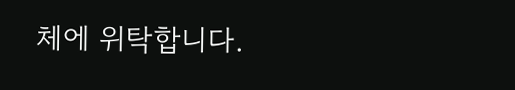체에 위탁합니다.